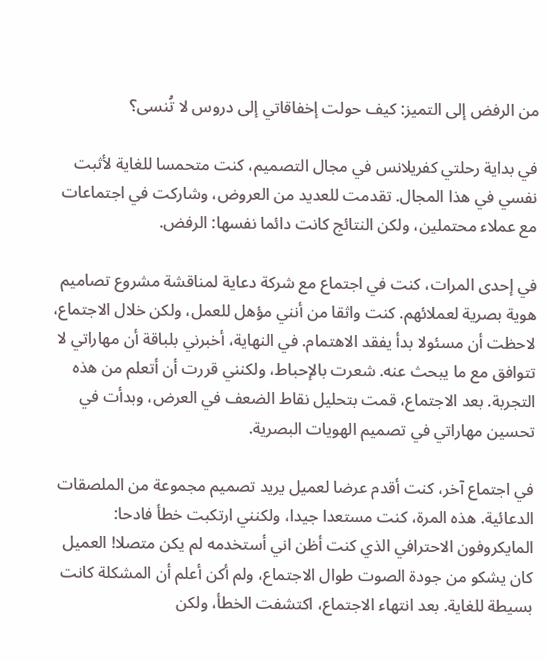من الرفض إلى التميز: كيف حولت إخفاقاتي إلى دروس لا تُنسى؟

في بداية رحلتي كفريلانس في مجال التصميم، كنت متحمسا للغاية لأثبت نفسي في هذا المجال. تقدمت للعديد من العروض، وشاركت في اجتماعات مع عملاء محتملين، ولكن النتائج كانت دائما نفسها: الرفض.

في إحدى المرات، كنت في اجتماع مع شركة دعاية لمناقشة مشروع تصاميم هوية بصرية لعملائهم. كنت واثقا من أنني مؤهل للعمل، ولكن خلال الاجتماع، لاحظت أن مسئولا بدأ يفقد الاهتمام. في النهاية، أخبرني بلباقة أن مهاراتي لا تتوافق مع ما يبحث عنه. شعرت بالإحباط، ولكنني قررت أن أتعلم من هذه التجربة. بعد الاجتماع، قمت بتحليل نقاط الضعف في العرض، وبدأت في تحسين مهاراتي في تصميم الهويات البصرية.

في اجتماع آخر، كنت أقدم عرضا لعميل يريد تصميم مجموعة من الملصقات الدعائية. هذه المرة، كنت مستعدا جيدا، ولكنني ارتكبت خطأ فادحا: المايكروفون الاحترافي الذي كنت أظن اني أستخدمه لم يكن متصلا! العميل كان يشكو من جودة الصوت طوال الاجتماع، ولم أكن أعلم أن المشكلة كانت بسيطة للغاية. بعد انتهاء الاجتماع، اكتشفت الخطأ، ولكن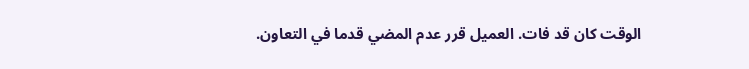الوقت كان قد فات. العميل قرر عدم المضي قدما في التعاون.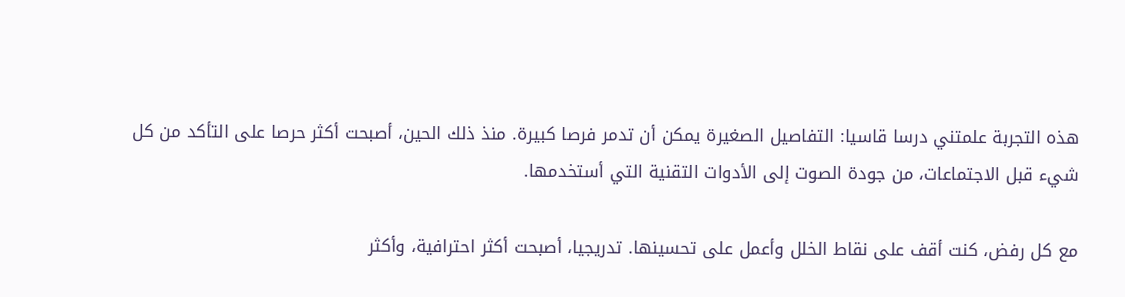هذه التجربة علمتني درسا قاسيا: التفاصيل الصغيرة يمكن أن تدمر فرصا كبيرة. منذ ذلك الحين، أصبحت أكثر حرصا على التأكد من كل شيء قبل الاجتماعات، من جودة الصوت إلى الأدوات التقنية التي أستخدمها.

مع كل رفض، كنت أقف على نقاط الخلل وأعمل على تحسينها. تدريجيا، أصبحت أكثر احترافية، وأكثر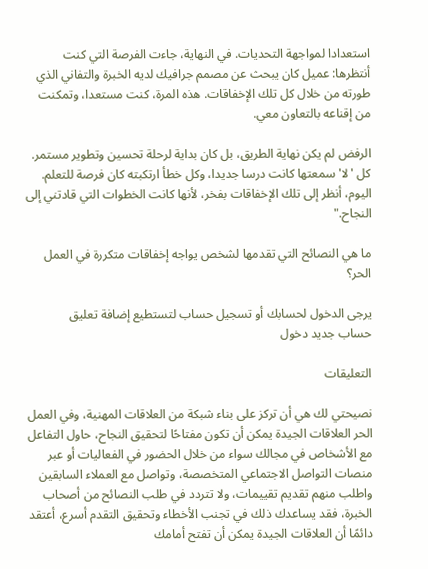استعدادا لمواجهة التحديات. في النهاية، جاءت الفرصة التي كنت أنتظرها: عميل كان يبحث عن مصمم جرافيك لديه الخبرة والتفاني الذي طورته من خلال كل تلك الإخفاقات. هذه المرة، كنت مستعدا، وتمكنت من إقناعه بالتعاون معي.

الرفض لم يكن نهاية الطريق، بل كان بداية لرحلة تحسين وتطوير مستمر. كل 'لا' سمعتها كانت درسا جديدا، وكل خطأ ارتكبته كان فرصة للتعلم. اليوم، أنظر إلى تلك الإخفاقات بفخر، لأنها كانت الخطوات التي قادتني إلى النجاح."

ما هي النصائح التي تقدمها لشخص يواجه إخفاقات متكررة في العمل الحر؟

يرجى الدخول لحسابك أو تسجيل حساب لتستطيع إضافة تعليق
حساب جديد دخول

التعليقات

نصيحتي لك هي أن تركز على بناء شبكة من العلاقات المهنية، وفي العمل الحر العلاقات الجيدة يمكن أن تكون مفتاحًا لتحقيق النجاح، حاول التفاعل مع الأشخاص في مجالك سواء من خلال الحضور في الفعاليات أو عبر منصات التواصل الاجتماعي المتخصصة، وتواصل مع العملاء السابقين واطلب منهم تقديم تقييمات، ولا تتردد في طلب النصائح من أصحاب الخبرة، فقد يساعدك ذلك في تجنب الأخطاء وتحقيق التقدم أسرع، أعتقد دائمًا أن العلاقات الجيدة يمكن أن تفتح أمامك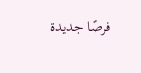فرصًا جديدة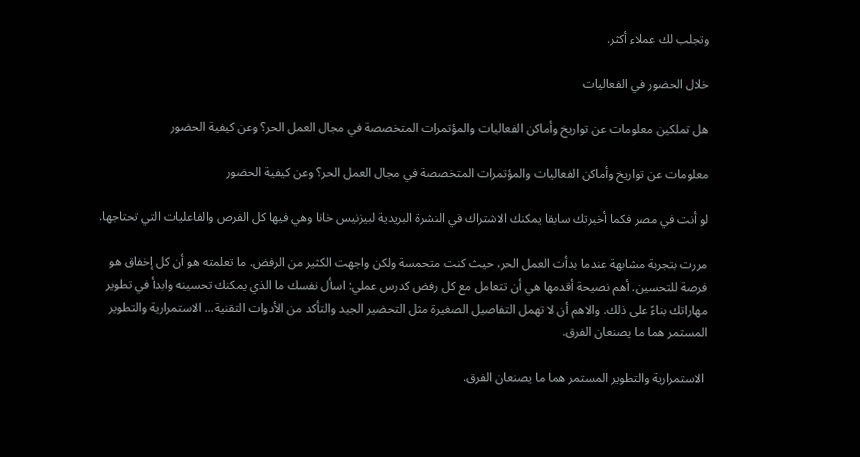وتجلب لك عملاء أكثر.

خلال الحضور في الفعاليات

هل تملكين معلومات عن تواريخ وأماكن الفعاليات والمؤتمرات المتخصصة في مجال العمل الحر؟ وعن كيفية الحضور

معلومات عن تواريخ وأماكن الفعاليات والمؤتمرات المتخصصة في مجال العمل الحر؟ وعن كيفية الحضور

لو أنت في مصر فكما أخبرتك سابقا يمكنك الاشتراك في النشرة البريدية لبيزنيس خانا وهي فيها كل الفرص والفاعليات التي تحتاجها.

مررت بتجربة مشابهة عندما بدأت العمل الحر، حيث كنت متحمسة ولكن واجهت الكثير من الرفض. ما تعلمته هو أن كل إخفاق هو فرصة للتحسين. أهم نصيحة أقدمها هي أن تتعامل مع كل رفض كدرس عملي: اسأل نفسك ما الذي يمكنك تحسينه وابدأ في تطوير مهاراتك بناءً على ذلك. والاهم أن لا تهمل التفاصيل الصغيرة مثل التحضير الجيد والتأكد من الأدوات التقنية... الاستمرارية والتطوير المستمر هما ما يصنعان الفرق.

 الاستمرارية والتطوير المستمر هما ما يصنعان الفرق.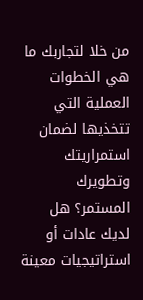من خلا لتجاربك ما هي الخطوات العملية التي تتخذيها لضمان استمراريتك وتطويرك المستمر؟ هل لديك عادات أو استراتيجيات معينة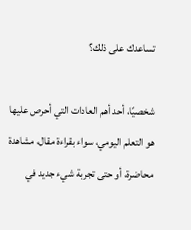تساعدك على ذلك؟

شخصيًا، أحد أهم العادات التي أحرص عليها هو التعلم اليومي، سواء بقراءة مقال، مشاهدة محاضرة، أو حتى تجربة شيء جديد في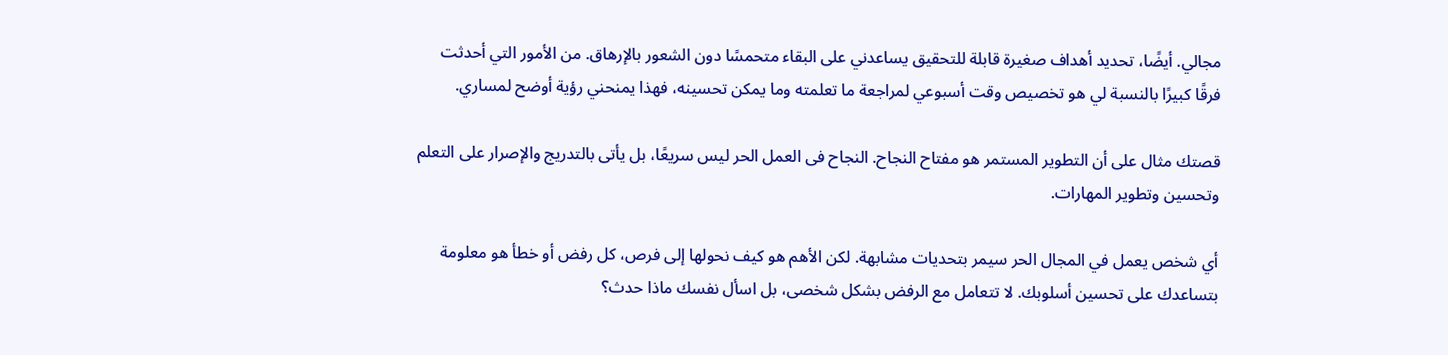مجالي. أيضًا، تحديد أهداف صغيرة قابلة للتحقيق يساعدني على البقاء متحمسًا دون الشعور بالإرهاق. من الأمور التي أحدثت فرقًا كبيرًا بالنسبة لي هو تخصيص وقت أسبوعي لمراجعة ما تعلمته وما يمكن تحسينه، فهذا يمنحني رؤية أوضح لمساري.

قصتك مثال على أن التطوير المستمر هو مفتاح النجاح. النجاح فى العمل الحر ليس سريعًا، بل يأتى بالتدريج والإصرار على التعلم وتحسين وتطوير المهارات.

أي شخص يعمل في المجال الحر سيمر بتحديات مشابهة. لكن الأهم هو كيف نحولها إلى فرص، كل رفض أو خطأ هو معلومة بتساعدك على تحسين أسلوبك. لا تتعامل مع الرفض بشكل شخصى، بل اسأل نفسك ماذا حدث؟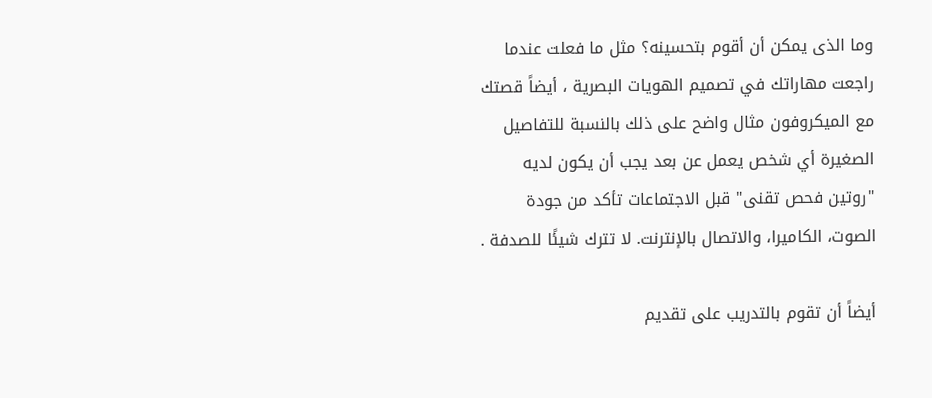وما الذى يمكن أن أقوم بتحسينه؟ مثل ما فعلت عندما راجعت مهاراتك في تصميم الهويات البصرية ، أيضاً قصتك مع الميكروفون مثال واضح على ذلك بالنسبة للتفاصيل الصغيرة أي شخص يعمل عن بعد يجب أن يكون لديه "روتين فحص تقنى" قبل الاجتماعات تأكد من جودة الصوت، الكاميرا، والاتصال بالإنترنت. لا تترك شيئًا للصدفة .

أيضاً أن تقوم بالتدريب على تقديم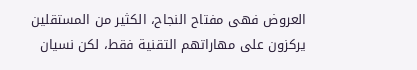العروض فهى مفتاح النجاح، الكثير من المستقلين يركزون على مهاراتهم التقنية فقط، لكن نسيان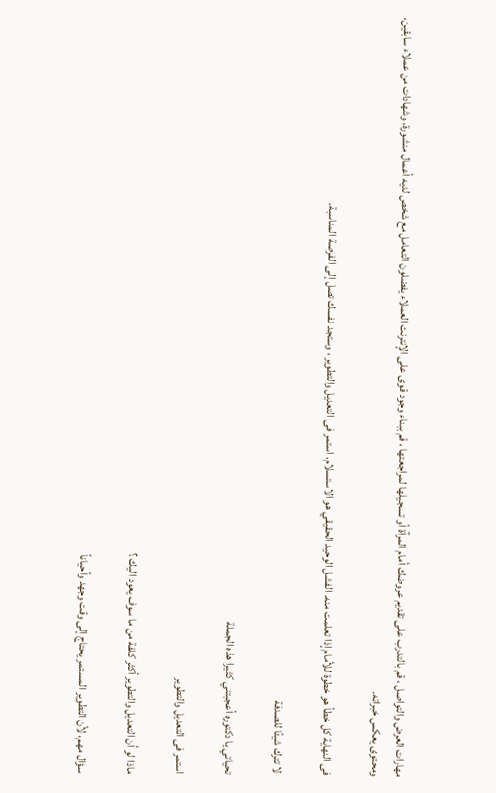مهارات العرض والتواصل ، قم بالتدرب على تقديم عروضك أمام المرآة أو تسجيلها لمراجعتها ، قم ببناء وجود قوى على الإنترنت العملاء يفضلون التعامل مع شخص لديه أعمال منشورة، وشهادات من عملاء سابقين، ومحتوى يعكس خبراته.

فى النهاية كل خطأ هو خطوة للأمام إذا تعلمت منه. الفشل الوحيد الحقيقي هو الاستسلام. استمر فى التعديل والتطوير ، وستجد نفسك تصل إلى الفرصة المناسبة.

 لا تترك شيئًا للصدفة

تحياتي يا دكتوره أعجبتني كثيرا هذه الجملة

استمر فى التعديل والتطوير

ماذا لو أن التعديل والتطوير أكثر كلفة من ما سوف يعود اليك ؟

سؤال مهم، لأن التطوير المستمر يحتاج إلى وقت وجهد وأحياناً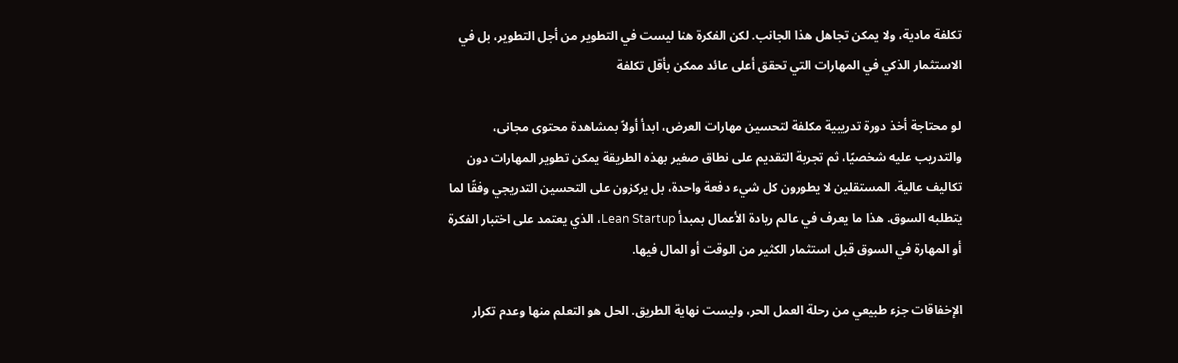تكلفة مادية، ولا يمكن تجاهل هذا الجانب. لكن الفكرة هنا ليست في التطوير من أجل التطوير، بل في الاستثمار الذكي في المهارات التي تحقق أعلى عائد ممكن بأقل تكلفة

لو محتاجة أخذ دورة تدريبية مكلفة لتحسين مهارات العرض، ابدأ أولاً بمشاهدة محتوى مجانى، والتدريب عليه شخصيًا، ثم تجربة التقديم على نطاق صغير بهذه الطريقة يمكن تطوير المهارات دون تكاليف عالية. المستقلين لا يطورون كل شيء دفعة واحدة، بل يركزون على التحسين التدريجي وفقًا لما يتطلبه السوق. هذا ما يعرف في عالم ريادة الأعمال بمبدأ Lean Startup، الذي يعتمد على اختبار الفكرة أو المهارة في السوق قبل استثمار الكثير من الوقت أو المال فيها.

الإخفاقات جزء طبيعي من رحلة العمل الحر، وليست نهاية الطريق. الحل هو التعلم منها وعدم تكرار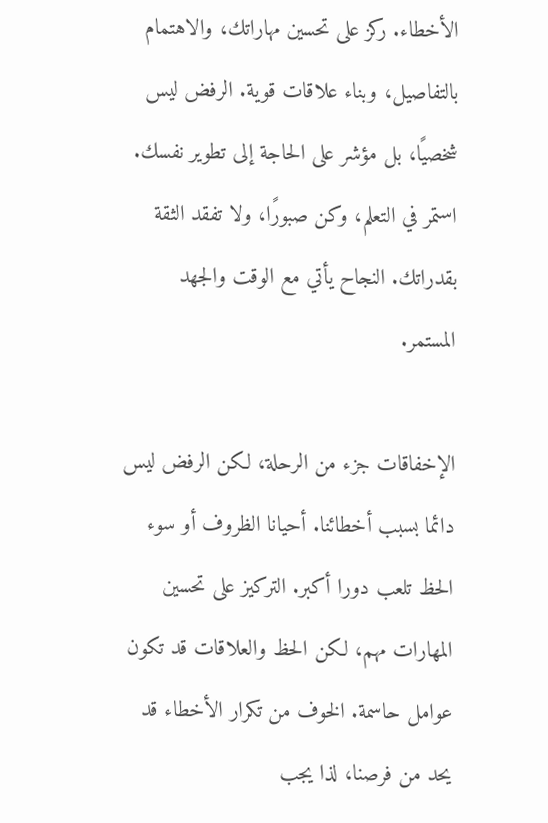الأخطاء. ركز على تحسين مهاراتك، والاهتمام بالتفاصيل، وبناء علاقات قوية. الرفض ليس شخصيًا، بل مؤشر على الحاجة إلى تطوير نفسك. استمر في التعلم، وكن صبورًا، ولا تفقد الثقة بقدراتك. النجاح يأتي مع الوقت والجهد المستمر.

الإخفاقات جزء من الرحلة، لكن الرفض ليس دائما بسبب أخطائنا. أحيانا الظروف أو سوء الحظ تلعب دورا أكبر. التركيز على تحسين المهارات مهم، لكن الحظ والعلاقات قد تكون عوامل حاسمة. الخوف من تكرار الأخطاء قد يحد من فرصنا، لذا يجب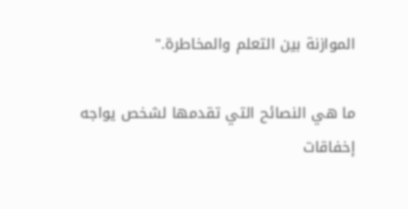الموازنة بين التعلم والمخاطرة."

ما هي النصائح التي تقدمها لشخص يواجه إخفاقات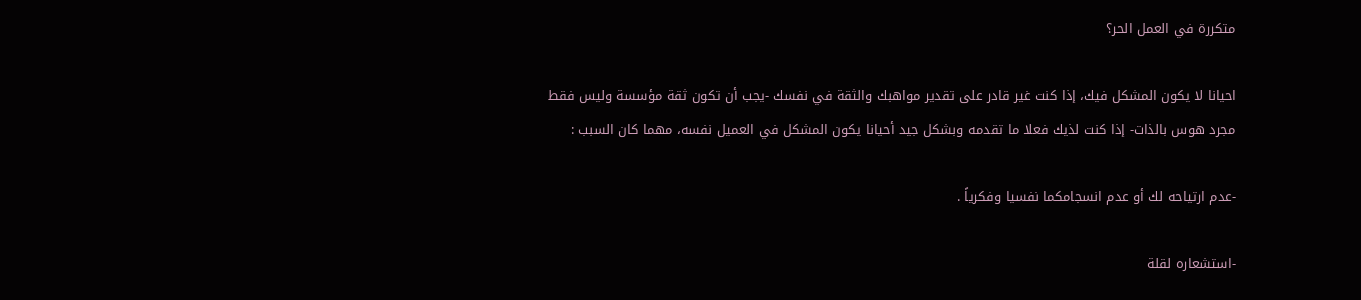متكررة في العمل الحر؟

احيانا لا يكون المشكل فيك، إذا كنت غير قادر على تقدير مواهبك والثقة في نفسك -يجب أن تكون ثقة مؤسسة وليس فقط مجرد هوس بالذات- إذا كنت لذيك فعلا ما تقدمه وبشكل جيد أحيانا يكون المشكل في العميل نفسه، مهما كان السبب :

-عدم ارتياحه لك أو عدم انسجامكما نفسيا وفكرياً .

-استشعاره لقلة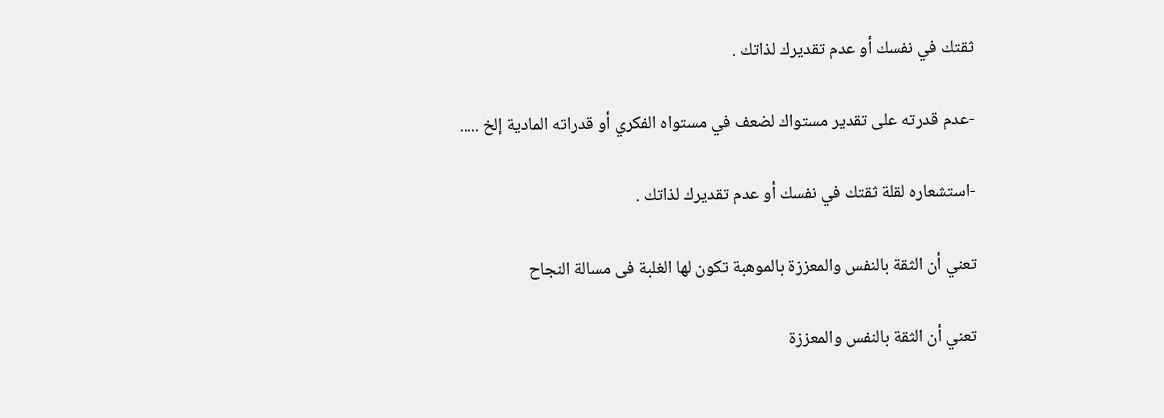ثقتك في نفسك أو عدم تقديرك لذاتك .

-عدم قدرته على تقدير مستواك لضعف في مستواه الفكري أو قدراته المادية إلخ .....

-استشعاره لقلة ثقتك في نفسك أو عدم تقديرك لذاتك .

تعني أن الثقة بالنفس والمعززة بالموهبة تكون لها الغلبة فى مسالة النجاح

تعني أن الثقة بالنفس والمعززة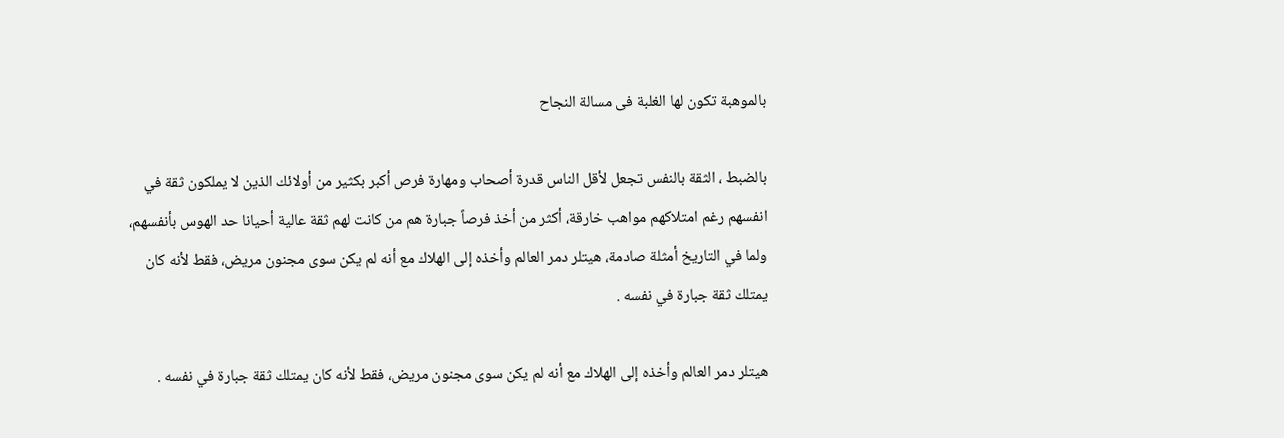بالموهبة تكون لها الغلبة فى مسالة النجاح

بالضبط ، الثقة بالنفس تجعل لأقل الناس قدرة أصحاب ومهارة فرص أكبر بكثير من أولائك الذين لا يملكون ثقة في انفسهم رغم امتلاكهم مواهب خارقة، أكثر من أخذ فرصاً جبارة هم من كانت لهم ثقة عالية أحيانا حد الهوس بأنفسهم، ولما في التاريخ أمثلة صادمة، هيتلر دمر العالم وأخذه إلى الهلاك مع أنه لم يكن سوى مجنون مريض، فقط لأنه كان يمتلك ثقة جبارة في نفسه .

هيتلر دمر العالم وأخذه إلى الهلاك مع أنه لم يكن سوى مجنون مريض، فقط لأنه كان يمتلك ثقة جبارة في نفسه .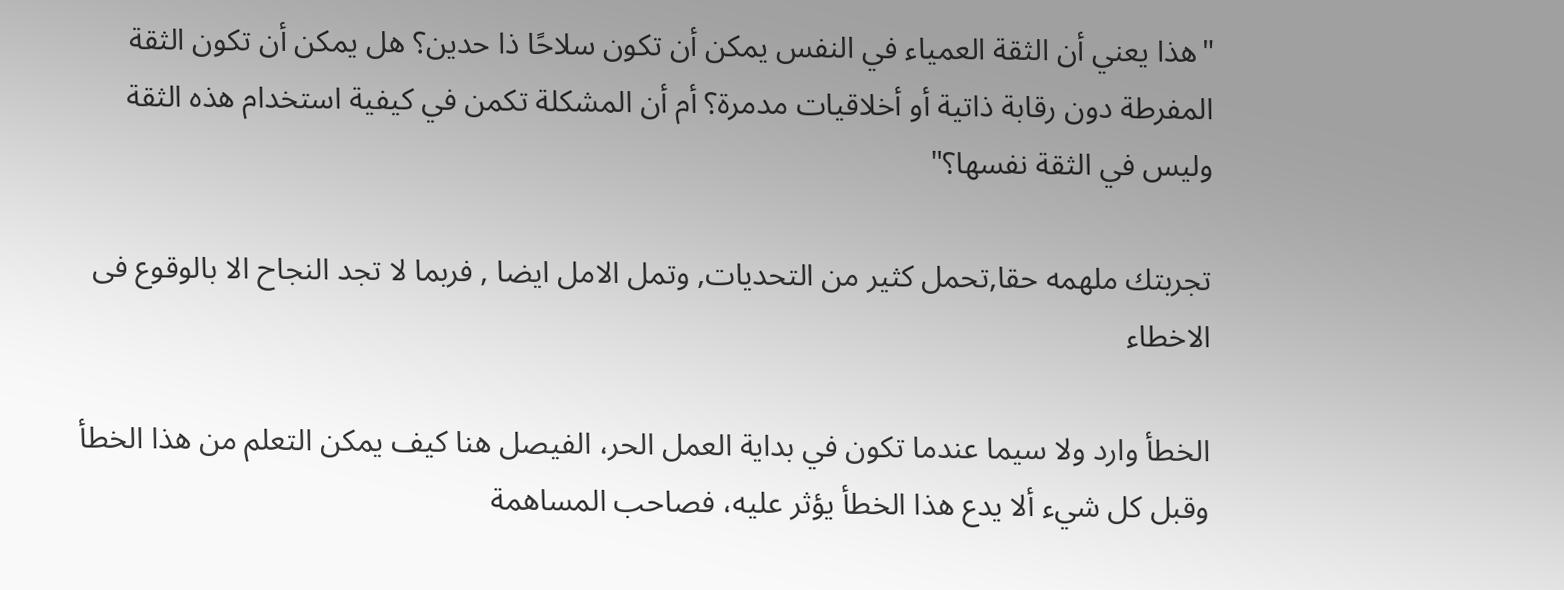"هذا يعني أن الثقة العمياء في النفس يمكن أن تكون سلاحًا ذا حدين؟ هل يمكن أن تكون الثقة المفرطة دون رقابة ذاتية أو أخلاقيات مدمرة؟ أم أن المشكلة تكمن في كيفية استخدام هذه الثقة وليس في الثقة نفسها؟"

تجربتك ملهمه حقا,تحمل كثير من التحديات, وتمل الامل ايضا , فربما لا تجد النجاح الا بالوقوع فى الاخطاء

الخطأ وارد ولا سيما عندما تكون في بداية العمل الحر، الفيصل هنا كيف يمكن التعلم من هذا الخطأ وقبل كل شيء ألا يدع هذا الخطأ يؤثر عليه، فصاحب المساهمة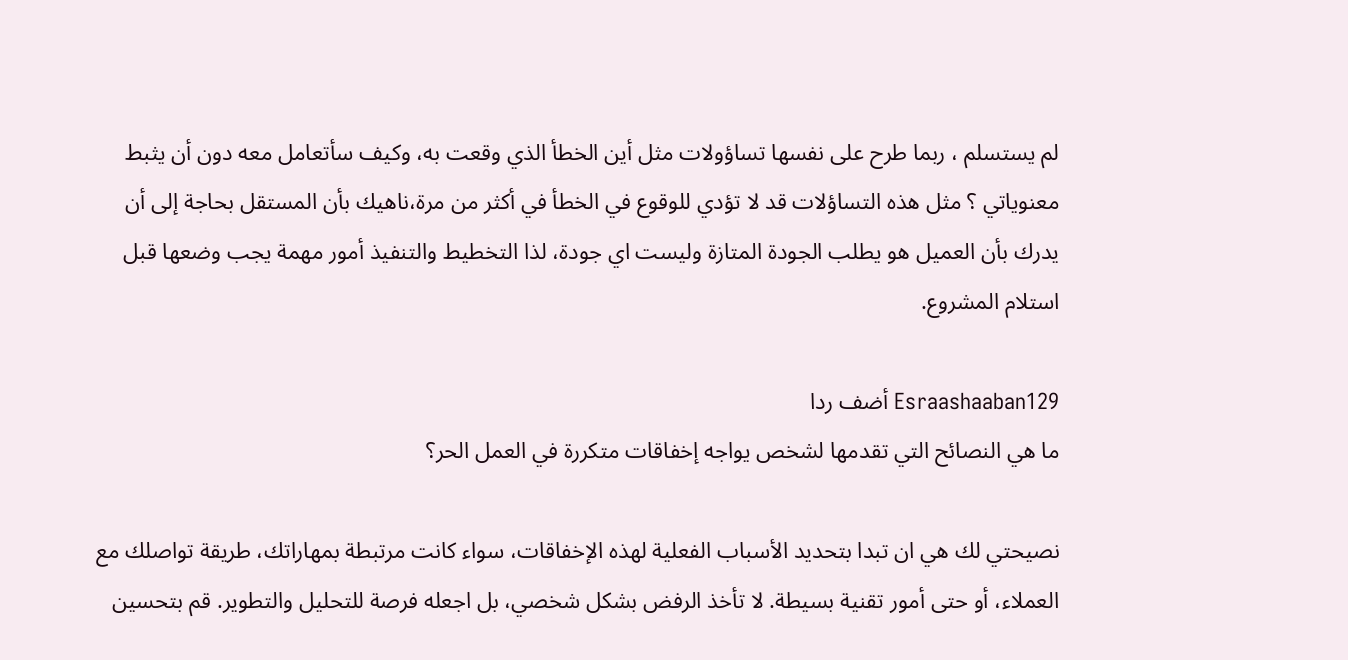لم يستسلم ، ربما طرح على نفسها تساؤولات مثل أين الخطأ الذي وقعت به، وكيف سأتعامل معه دون أن يثبط معنوياتي ؟ مثل هذه التساؤلات قد لا تؤدي للوقوع في الخطأ في أكثر من مرة،ناهيك بأن المستقل بحاجة إلى أن يدرك بأن العميل هو يطلب الجودة المتازة وليست اي جودة، لذا التخطيط والتنفيذ أمور مهمة يجب وضعها قبل استلام المشروع.

Esraashaaban129 أضف ردا
ما هي النصائح التي تقدمها لشخص يواجه إخفاقات متكررة في العمل الحر؟

نصيحتي لك هي ان تبدا بتحديد الأسباب الفعلية لهذه الإخفاقات، سواء كانت مرتبطة بمهاراتك، طريقة تواصلك مع العملاء، أو حتى أمور تقنية بسيطة. لا تأخذ الرفض بشكل شخصي، بل اجعله فرصة للتحليل والتطوير. قم بتحسين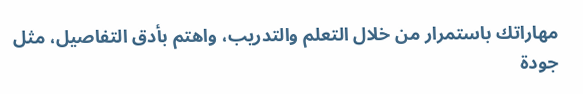مهاراتك باستمرار من خلال التعلم والتدريب، واهتم بأدق التفاصيل، مثل جودة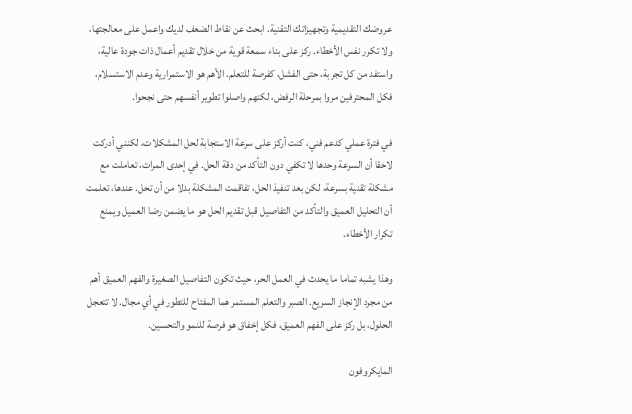عروضك التقديمية وتجهيزاتك التقنية. ابحث عن نقاط الضعف لديك واعمل على معالجتها، ولا تكرر نفس الأخطاء. ركز على بناء سمعة قوية من خلال تقديم أعمال ذات جودة عالية، واستفد من كل تجربة، حتى الفشل، كفرصة للتعلم. الأهم هو الاستمرارية وعدم الاستسلام، فكل المحترفين مروا بمرحلة الرفض، لكنهم واصلوا تطوير أنفسهم حتى نجحوا.

في فترة عملي كدعم فني، كنت أركز على سرعة الاستجابة لحل المشكلات، لكنني أدركت لاحقا أن السرعة وحدها لا تكفي دون التأكد من دقة الحل. في إحدى المرات، تعاملت مع مشكلة تقنية بسرعة، لكن بعد تنفيذ الحل، تفاقمت المشكلة بدلا من أن تحل. عندها، تعلمت أن التحليل العميق والتأكد من التفاصيل قبل تقديم الحل هو ما يضمن رضا العميل ويمنع تكرار الأخطاء.

وهذا يشبه تماما ما يحدث في العمل الحر، حيث تكون التفاصيل الصغيرة والفهم العميق أهم من مجرد الإنجاز السريع. الصبر والتعلم المستمر هما المفتاح للتطور في أي مجال. لا تتعجل الحلول، بل ركز على الفهم العميق، فكل إخفاق هو فرصة للنمو والتحسين.

المايكروفون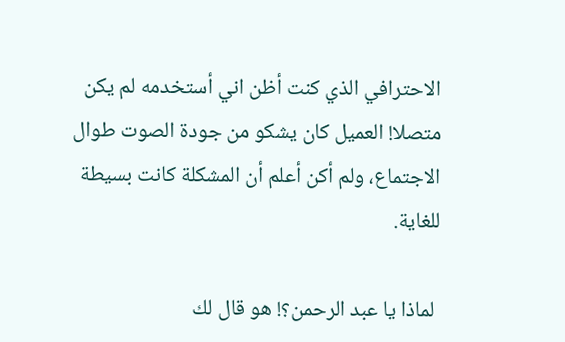الاحترافي الذي كنت أظن اني أستخدمه لم يكن متصلا! العميل كان يشكو من جودة الصوت طوال الاجتماع، ولم أكن أعلم أن المشكلة كانت بسيطة للغاية.

 لماذا يا عبد الرحمن؟! هو قال لك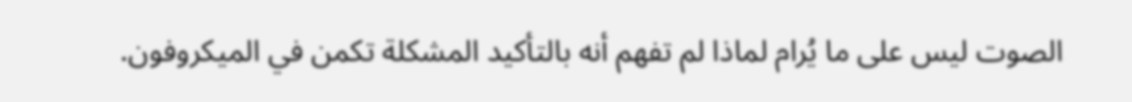الصوت ليس على ما يُرام لماذا لم تفهم أنه بالتأكيد المشكلة تكمن في الميكروفون.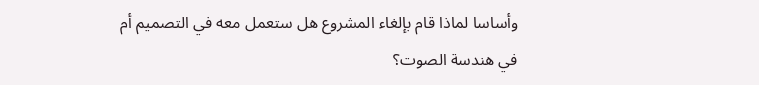وأساسا لماذا قام بإلغاء المشروع هل ستعمل معه في التصميم أم في هندسة الصوت؟